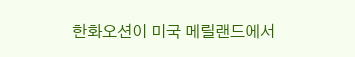한화오션이 미국 메릴랜드에서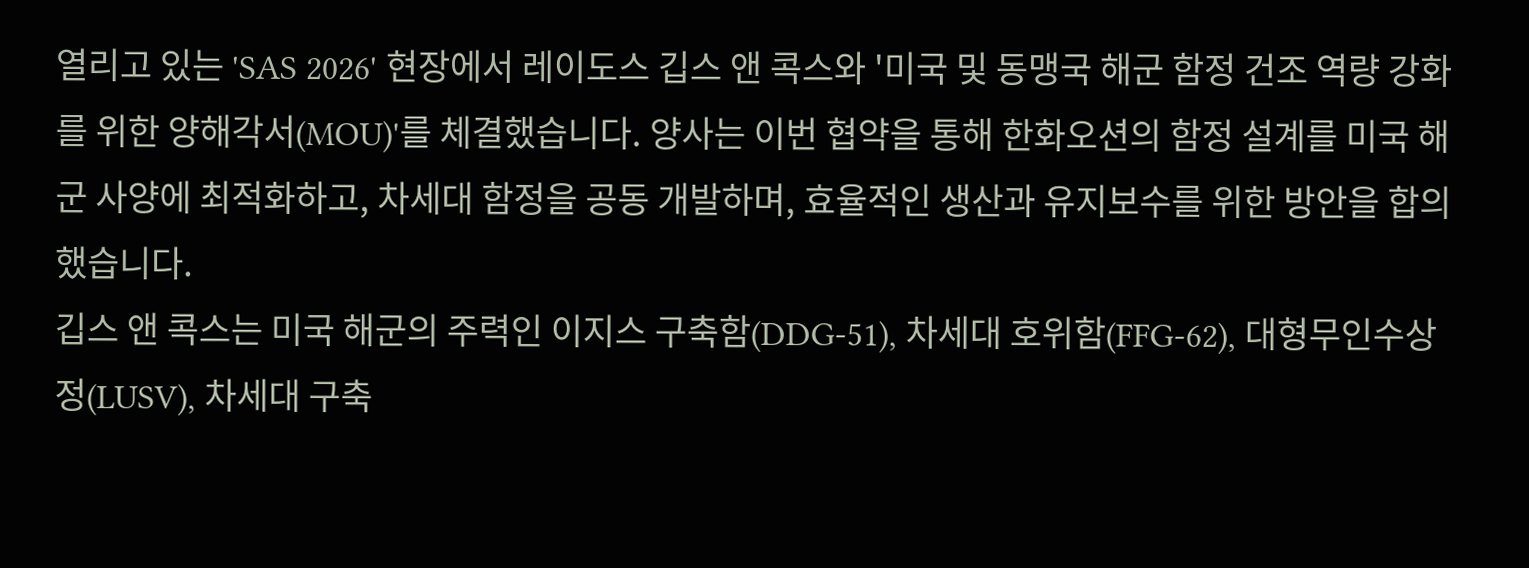열리고 있는 'SAS 2026' 현장에서 레이도스 깁스 앤 콕스와 '미국 및 동맹국 해군 함정 건조 역량 강화를 위한 양해각서(MOU)'를 체결했습니다. 양사는 이번 협약을 통해 한화오션의 함정 설계를 미국 해군 사양에 최적화하고, 차세대 함정을 공동 개발하며, 효율적인 생산과 유지보수를 위한 방안을 합의했습니다.
깁스 앤 콕스는 미국 해군의 주력인 이지스 구축함(DDG-51), 차세대 호위함(FFG-62), 대형무인수상정(LUSV), 차세대 구축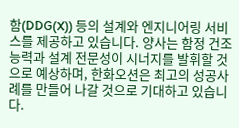함(DDG(X)) 등의 설계와 엔지니어링 서비스를 제공하고 있습니다. 양사는 함정 건조 능력과 설계 전문성이 시너지를 발휘할 것으로 예상하며, 한화오션은 최고의 성공사례를 만들어 나갈 것으로 기대하고 있습니다.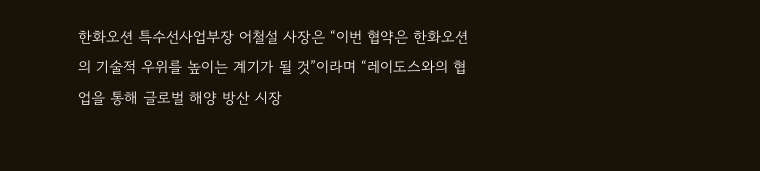한화오션 특수선사업부장 어철설 사장은 “이번 협약은 한화오션의 기술적 우위를 높이는 계기가 될 것”이라며 “레이도스와의 협업을 통해 글로벌 해양 방산 시장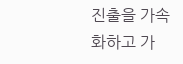진출을 가속화하고 가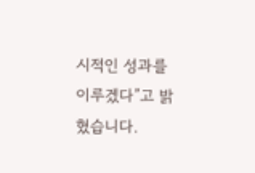시적인 성과를 이루겠다”고 밝혔습니다.